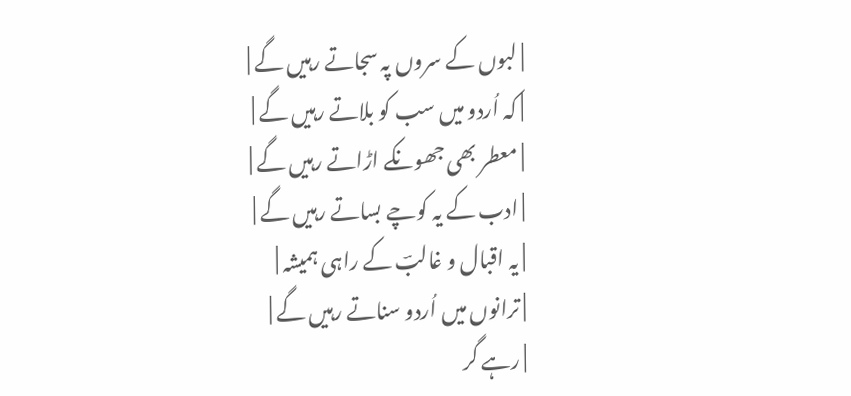| لبوں کے سروں پہ سجاتے رہیں گے |
| کہ اُردو میں سب کو بلاتے رہیں گے |
| معطر بھی جھونکے اڑاتے رہیں گے |
| ادب کے یہ کوچے بساتے رہیں گے |
| یہ اقبال و غالبؔ کے راہی ہمیشہ |
| ترانوں میں اُردو سناتے رہیں گے |
| رہے گر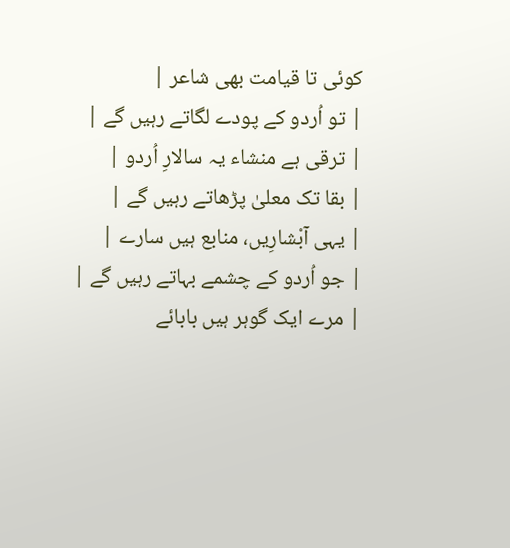کوئی تا قیامت بھی شاعر |
| تو اُردو کے پودے لگاتے رہیں گے |
| ترقی ہے منشاء یہ سالارِ اُردو |
| بقا تک معلیٰ پڑھاتے رہیں گے |
| یہی آبْشارِیں، منابع ہیں سارے |
| جو اُردو کے چشمے بہاتے رہیں گے |
| مرے ایک گوہر ہیں بابائے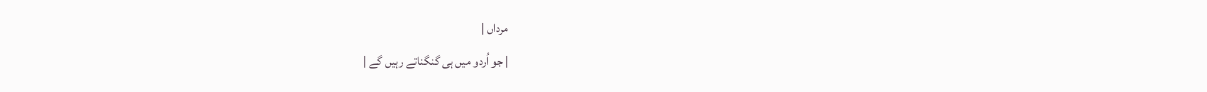مرداں |
| جو اُردو میں ہی گنگناتے رہیں گے |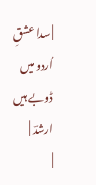| سدا عشقِ اُردو میں ڈوبے ہیں ارشدؔ |
|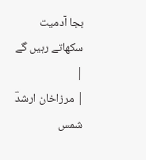بجا آدمیت سکھاتے رہیں گے |
| مرزاخان ارشدؔ شمس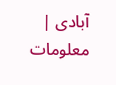آبادی |
معلومات